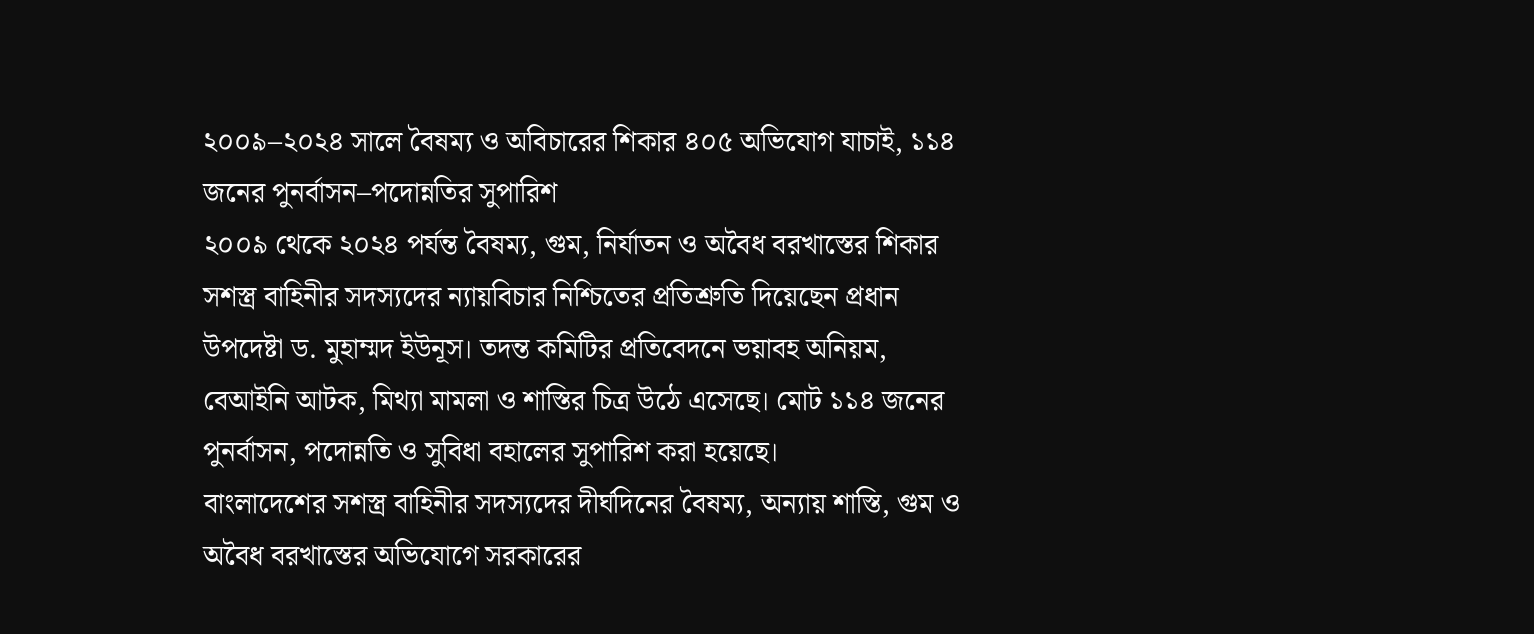২০০৯–২০২৪ সালে বৈষম্য ও অবিচারের শিকার ৪০৫ অভিযোগ যাচাই, ১১৪ জনের পুনর্বাসন–পদোন্নতির সুপারিশ
২০০৯ থেকে ২০২৪ পর্যন্ত বৈষম্য, গুম, নির্যাতন ও অবৈধ বরখাস্তের শিকার সশস্ত্র বাহিনীর সদস্যদের ন্যায়বিচার নিশ্চিতের প্রতিশ্রুতি দিয়েছেন প্রধান উপদেষ্টা ড. মুহাম্মদ ইউনূস। তদন্ত কমিটির প্রতিবেদনে ভয়াবহ অনিয়ম, বেআইনি আটক, মিথ্যা মামলা ও শাস্তির চিত্র উঠে এসেছে। মোট ১১৪ জনের পুনর্বাসন, পদোন্নতি ও সুবিধা বহালের সুপারিশ করা হয়েছে।
বাংলাদেশের সশস্ত্র বাহিনীর সদস্যদের দীর্ঘদিনের বৈষম্য, অন্যায় শাস্তি, গুম ও অবৈধ বরখাস্তের অভিযোগে সরকারের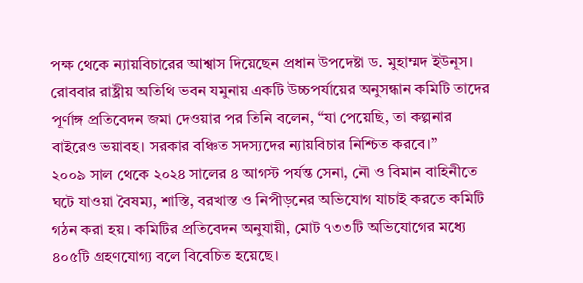পক্ষ থেকে ন্যায়বিচারের আশ্বাস দিয়েছেন প্রধান উপদেষ্টা ড. মুহাম্মদ ইউনূস। রোববার রাষ্ট্রীয় অতিথি ভবন যমুনায় একটি উচ্চপর্যায়ের অনুসন্ধান কমিটি তাদের পূর্ণাঙ্গ প্রতিবেদন জমা দেওয়ার পর তিনি বলেন, “যা পেয়েছি, তা কল্পনার বাইরেও ভয়াবহ। সরকার বঞ্চিত সদস্যদের ন্যায়বিচার নিশ্চিত করবে।”
২০০৯ সাল থেকে ২০২৪ সালের ৪ আগস্ট পর্যন্ত সেনা, নৌ ও বিমান বাহিনীতে ঘটে যাওয়া বৈষম্য, শাস্তি, বরখাস্ত ও নিপীড়নের অভিযোগ যাচাই করতে কমিটি গঠন করা হয়। কমিটির প্রতিবেদন অনুযায়ী, মোট ৭৩৩টি অভিযোগের মধ্যে ৪০৫টি গ্রহণযোগ্য বলে বিবেচিত হয়েছে।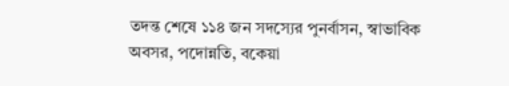তদন্ত শেষে ১১৪ জন সদস্যের পুনর্বাসন, স্বাভাবিক অবসর, পদোন্নতি, বকেয়া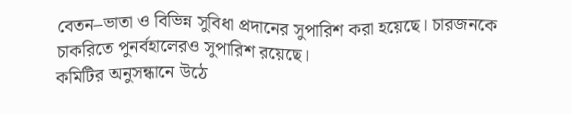বেতন–ভাতা ও বিভিন্ন সুবিধা প্রদানের সুপারিশ করা হয়েছে। চারজনকে চাকরিতে পুনর্বহালেরও সুপারিশ রয়েছে।
কমিটির অনুসন্ধানে উঠে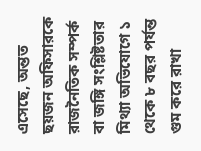এসেছে, অন্তত ছয়জন অফিসারকে রাজনৈতিক সম্পর্ক বা জঙ্গি সংশ্লিষ্টতার মিথ্যা অভিযোগে ১ থেকে ৮ বছর পর্যন্ত গুম করে রাখা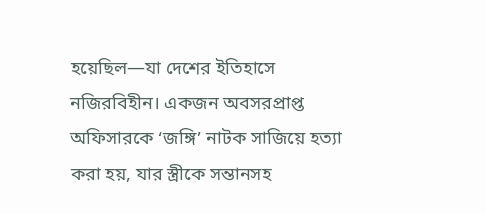হয়েছিল—যা দেশের ইতিহাসে নজিরবিহীন। একজন অবসরপ্রাপ্ত অফিসারকে ‘জঙ্গি’ নাটক সাজিয়ে হত্যা করা হয়, যার স্ত্রীকে সন্তানসহ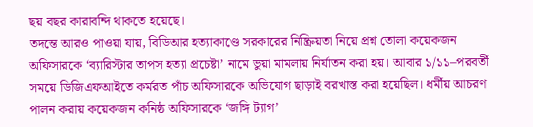ছয় বছর কারাবন্দি থাকতে হয়েছে।
তদন্তে আরও পাওয়া যায়, বিডিআর হত্যাকাণ্ডে সরকারের নিষ্ক্রিয়তা নিয়ে প্রশ্ন তোলা কয়েকজন অফিসারকে ‘ব্যারিস্টার তাপস হত্যা প্রচেষ্টা’ নামে ভুয়া মামলায় নির্যাতন করা হয়। আবার ১/১১–পরবর্তী সময়ে ডিজিএফআইতে কর্মরত পাঁচ অফিসারকে অভিযোগ ছাড়াই বরখাস্ত করা হয়েছিল। ধর্মীয় আচরণ পালন করায় কয়েকজন কনিষ্ঠ অফিসারকে ‘জঙ্গি ট্যাগ’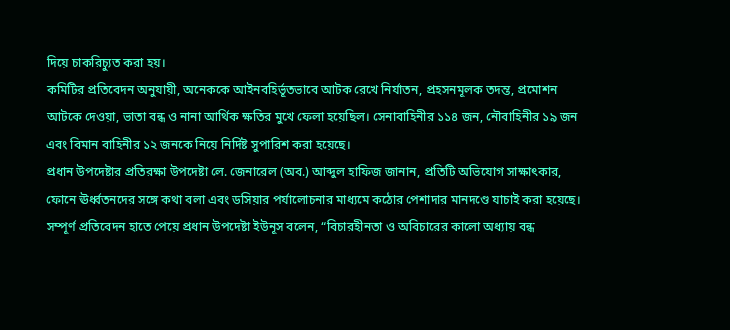দিয়ে চাকরিচ্যুত করা হয়।
কমিটির প্রতিবেদন অনুযায়ী, অনেককে আইনবহির্ভূতভাবে আটক রেখে নির্যাতন, প্রহসনমূলক তদন্ত, প্রমোশন আটকে দেওয়া, ভাতা বন্ধ ও নানা আর্থিক ক্ষতির মুখে ফেলা হয়েছিল। সেনাবাহিনীর ১১৪ জন, নৌবাহিনীর ১৯ জন এবং বিমান বাহিনীর ১২ জনকে নিয়ে নির্দিষ্ট সুপারিশ করা হয়েছে।
প্রধান উপদেষ্টার প্রতিরক্ষা উপদেষ্টা লে. জেনারেল (অব.) আব্দুল হাফিজ জানান, প্রতিটি অভিযোগ সাক্ষাৎকার, ফোনে ঊর্ধ্বতনদের সঙ্গে কথা বলা এবং ডসিয়ার পর্যালোচনার মাধ্যমে কঠোর পেশাদার মানদণ্ডে যাচাই করা হয়েছে।
সম্পূর্ণ প্রতিবেদন হাতে পেয়ে প্রধান উপদেষ্টা ইউনূস বলেন, “বিচারহীনতা ও অবিচারের কালো অধ্যায় বন্ধ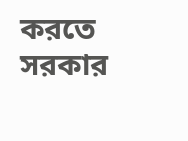করতে সরকার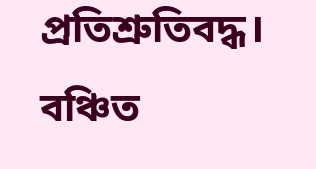প্রতিশ্রুতিবদ্ধ। বঞ্চিত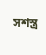সশস্ত্র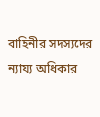বাহিনীর সদস্যদের ন্যায্য অধিকার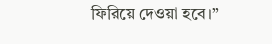ফিরিয়ে দেওয়া হবে।”